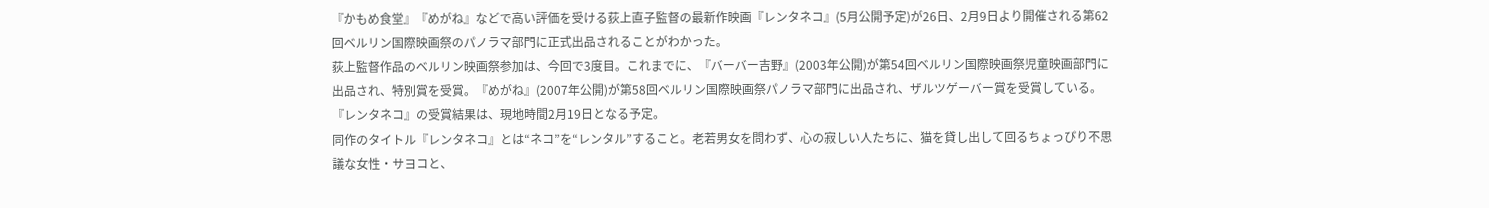『かもめ食堂』『めがね』などで高い評価を受ける荻上直子監督の最新作映画『レンタネコ』(5月公開予定)が26日、2月9日より開催される第62回ベルリン国際映画祭のパノラマ部門に正式出品されることがわかった。
荻上監督作品のベルリン映画祭参加は、今回で3度目。これまでに、『バーバー吉野』(2003年公開)が第54回ベルリン国際映画祭児童映画部門に出品され、特別賞を受賞。『めがね』(2007年公開)が第58回ベルリン国際映画祭パノラマ部門に出品され、ザルツゲーバー賞を受賞している。『レンタネコ』の受賞結果は、現地時間2月19日となる予定。
同作のタイトル『レンタネコ』とは“ネコ”を“レンタル”すること。老若男女を問わず、心の寂しい人たちに、猫を貸し出して回るちょっぴり不思議な女性・サヨコと、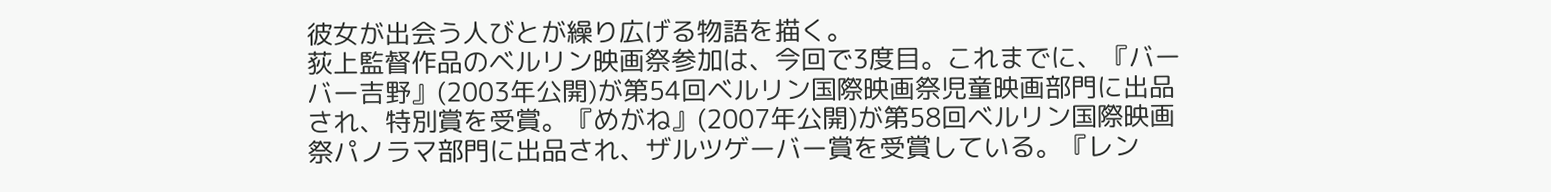彼女が出会う人びとが繰り広げる物語を描く。
荻上監督作品のベルリン映画祭参加は、今回で3度目。これまでに、『バーバー吉野』(2003年公開)が第54回ベルリン国際映画祭児童映画部門に出品され、特別賞を受賞。『めがね』(2007年公開)が第58回ベルリン国際映画祭パノラマ部門に出品され、ザルツゲーバー賞を受賞している。『レン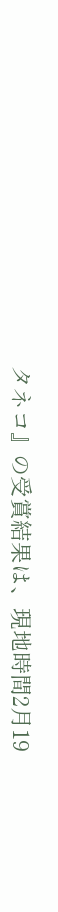タネコ』の受賞結果は、現地時間2月19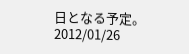日となる予定。
2012/01/26